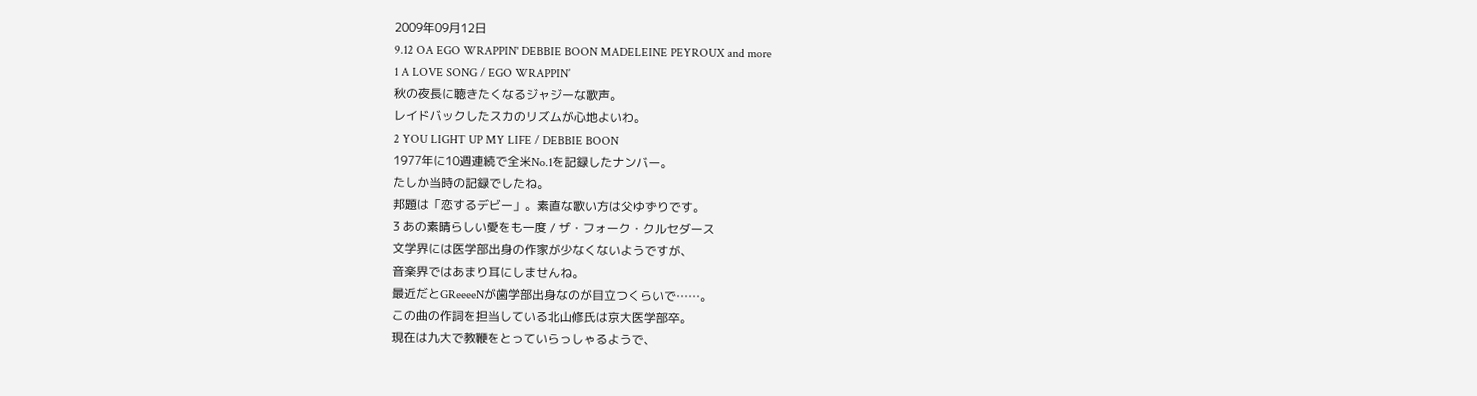2009年09月12日
9.12 OA EGO WRAPPIN' DEBBIE BOON MADELEINE PEYROUX and more
1 A LOVE SONG / EGO WRAPPIN’
秋の夜長に聴きたくなるジャジーな歌声。
レイドバックしたスカのリズムが心地よいわ。
2 YOU LIGHT UP MY LIFE / DEBBIE BOON
1977年に10週連続で全米No.1を記録したナンバー。
たしか当時の記録でしたね。
邦題は「恋するデビー」。素直な歌い方は父ゆずりです。
3 あの素晴らしい愛をも一度 / ザ・フォーク・クルセダース
文学界には医学部出身の作家が少なくないようですが、
音楽界ではあまり耳にしませんね。
最近だとGReeeeNが歯学部出身なのが目立つくらいで……。
この曲の作詞を担当している北山修氏は京大医学部卒。
現在は九大で教鞭をとっていらっしゃるようで、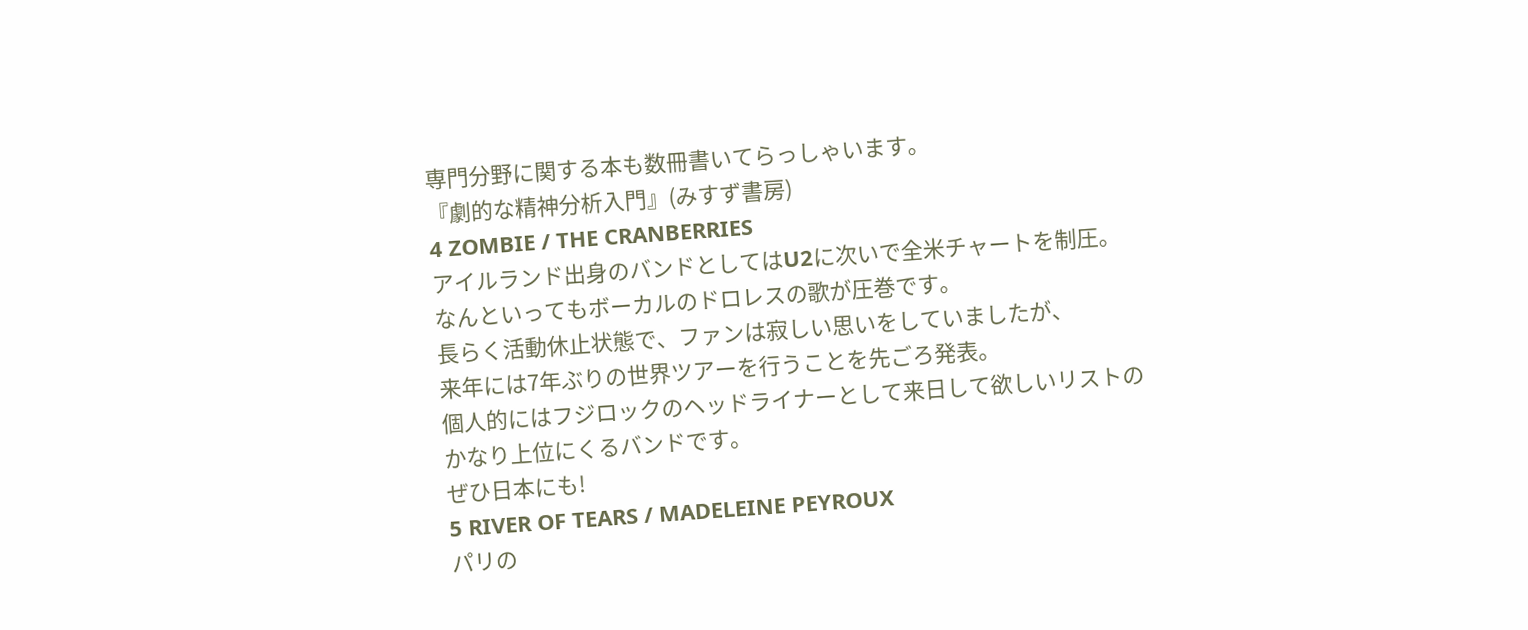専門分野に関する本も数冊書いてらっしゃいます。
『劇的な精神分析入門』(みすず書房)
4 ZOMBIE / THE CRANBERRIES
アイルランド出身のバンドとしてはU2に次いで全米チャートを制圧。
なんといってもボーカルのドロレスの歌が圧巻です。
長らく活動休止状態で、ファンは寂しい思いをしていましたが、
来年には7年ぶりの世界ツアーを行うことを先ごろ発表。
個人的にはフジロックのヘッドライナーとして来日して欲しいリストの
かなり上位にくるバンドです。
ぜひ日本にも!
5 RIVER OF TEARS / MADELEINE PEYROUX
パリの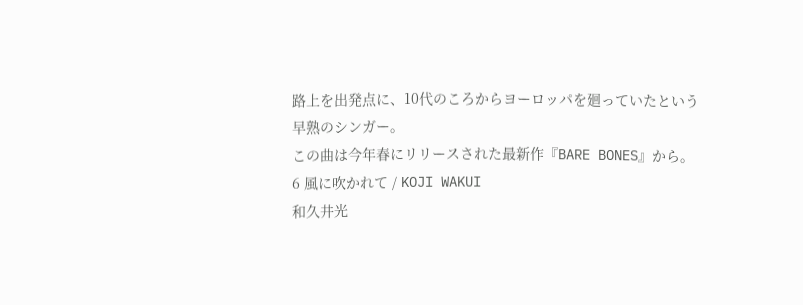路上を出発点に、10代のころからヨーロッパを廻っていたという
早熟のシンガー。
この曲は今年春にリリースされた最新作『BARE BONES』から。
6 風に吹かれて / KOJI WAKUI
和久井光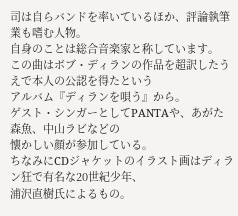司は自らバンドを率いているほか、評論執筆業も嗜む人物。
自身のことは総合音楽家と称しています。
この曲はボブ・ディランの作品を超訳したうえで本人の公認を得たという
アルバム『ディランを唄う』から。
ゲスト・シンガーとしてPANTAや、あがた森魚、中山ラビなどの
懐かしい顔が参加している。
ちなみにCDジャケットのイラスト画はディラン狂で有名な20世紀少年、
浦沢直樹氏によるもの。